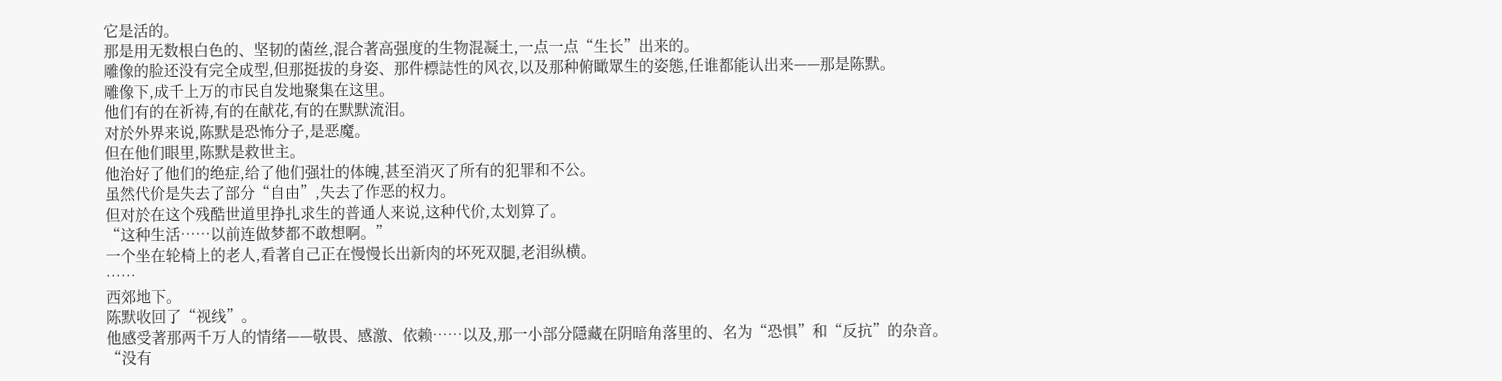它是活的。
那是用无数根白色的、坚韧的菌丝,混合著高强度的生物混凝土,一点一点“生长”出来的。
雕像的脸还没有完全成型,但那挺拔的身姿、那件標誌性的风衣,以及那种俯瞰眾生的姿態,任谁都能认出来——那是陈默。
雕像下,成千上万的市民自发地聚集在这里。
他们有的在祈祷,有的在献花,有的在默默流泪。
对於外界来说,陈默是恐怖分子,是恶魔。
但在他们眼里,陈默是救世主。
他治好了他们的绝症,给了他们强壮的体魄,甚至消灭了所有的犯罪和不公。
虽然代价是失去了部分“自由”,失去了作恶的权力。
但对於在这个残酷世道里挣扎求生的普通人来说,这种代价,太划算了。
“这种生活……以前连做梦都不敢想啊。”
一个坐在轮椅上的老人,看著自己正在慢慢长出新肉的坏死双腿,老泪纵横。
……
西郊地下。
陈默收回了“视线”。
他感受著那两千万人的情绪——敬畏、感激、依赖……以及,那一小部分隱藏在阴暗角落里的、名为“恐惧”和“反抗”的杂音。
“没有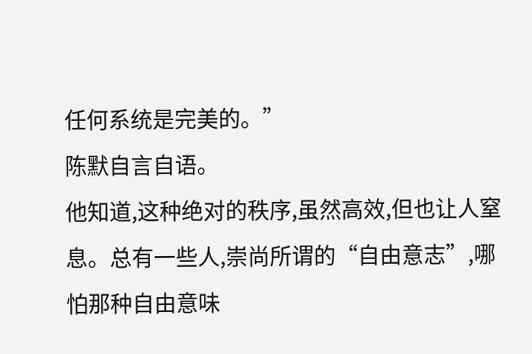任何系统是完美的。”
陈默自言自语。
他知道,这种绝对的秩序,虽然高效,但也让人窒息。总有一些人,崇尚所谓的“自由意志”,哪怕那种自由意味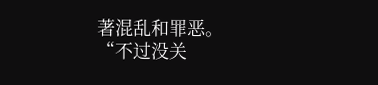著混乱和罪恶。
“不过没关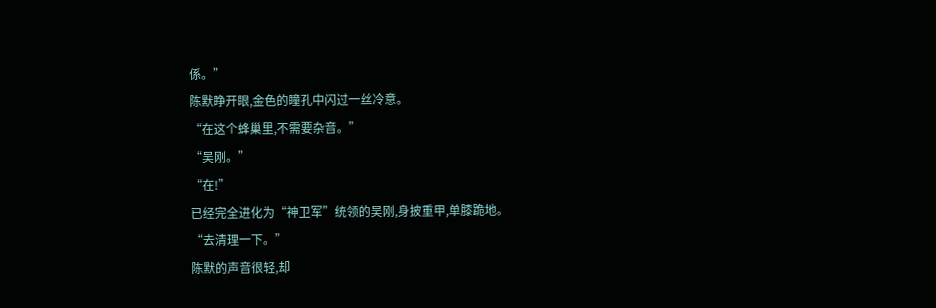係。”
陈默睁开眼,金色的瞳孔中闪过一丝冷意。
“在这个蜂巢里,不需要杂音。”
“吴刚。”
“在!”
已经完全进化为“神卫军”统领的吴刚,身披重甲,单膝跪地。
“去清理一下。”
陈默的声音很轻,却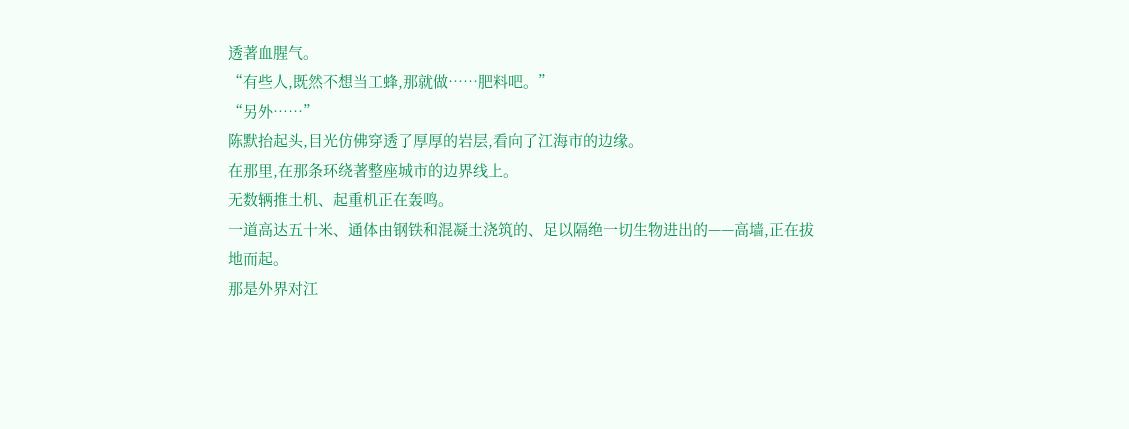透著血腥气。
“有些人,既然不想当工蜂,那就做……肥料吧。”
“另外……”
陈默抬起头,目光仿佛穿透了厚厚的岩层,看向了江海市的边缘。
在那里,在那条环绕著整座城市的边界线上。
无数辆推土机、起重机正在轰鸣。
一道高达五十米、通体由钢铁和混凝土浇筑的、足以隔绝一切生物进出的——高墙,正在拔地而起。
那是外界对江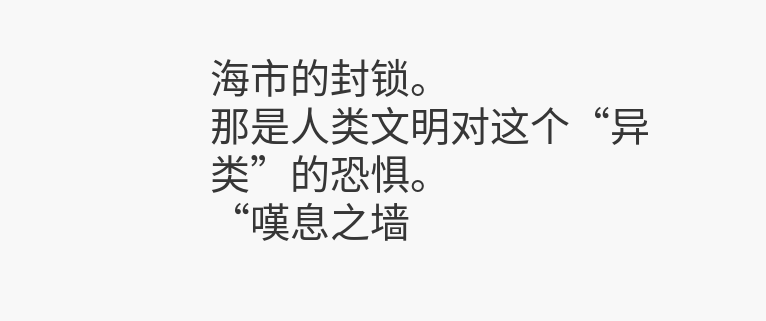海市的封锁。
那是人类文明对这个“异类”的恐惧。
“嘆息之墙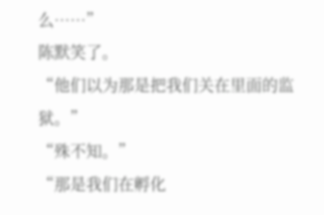么……”
陈默笑了。
“他们以为那是把我们关在里面的监狱。”
“殊不知。”
“那是我们在孵化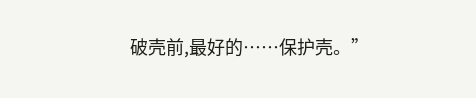破壳前,最好的……保护壳。”